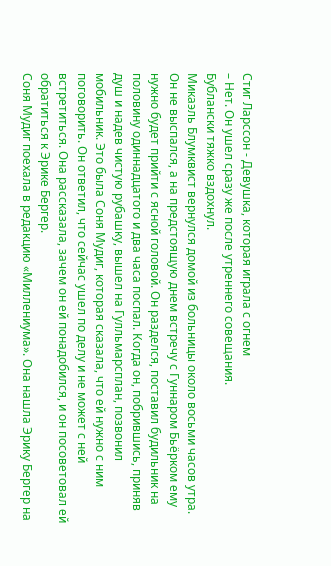Стиг Ларссон - Девушка, которая играла с огнем
– Нет. Он ушел сразу же после утреннего совещания.
Бублански тяжко вздохнул.
Микаэль Блумквист вернулся домой из больницы около восьми часов утра. Он не выспался, а на предстоящую днем встречу с Гуннаром Бьёрком ему нужно будет прийти с ясной головой. Он разделся, поставил будильник на половину одиннадцатого и два часа поспал. Когда он, побрившись, приняв душ и надев чистую рубашку, вышел на Гулльмарсплан, позвонил мобильник. Это была Соня Мудиг, которая сказала, что ей нужно с ним поговорить. Он ответил, что сейчас ушел по делу и не может с ней встретиться. Она рассказала, зачем он ей понадобился, и он посоветовал ей обратиться к Эрике Бергер.
Соня Мудиг поехала в редакцию «Миллениума». Она нашла Эрику Бергер на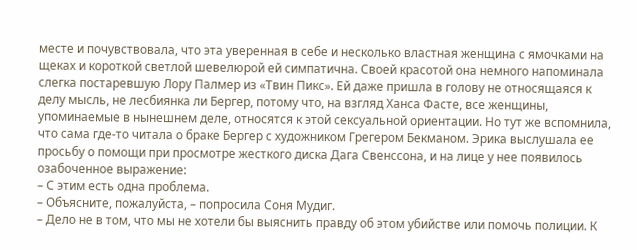месте и почувствовала, что эта уверенная в себе и несколько властная женщина с ямочками на щеках и короткой светлой шевелюрой ей симпатична. Своей красотой она немного напоминала слегка постаревшую Лору Палмер из «Твин Пикс». Ей даже пришла в голову не относящаяся к делу мысль, не лесбиянка ли Бергер, потому что, на взгляд Ханса Фасте, все женщины, упоминаемые в нынешнем деле, относятся к этой сексуальной ориентации. Но тут же вспомнила, что сама где-то читала о браке Бергер с художником Грегером Бекманом. Эрика выслушала ее просьбу о помощи при просмотре жесткого диска Дага Свенссона, и на лице у нее появилось озабоченное выражение:
– С этим есть одна проблема.
– Объясните, пожалуйста, – попросила Соня Мудиг.
– Дело не в том, что мы не хотели бы выяснить правду об этом убийстве или помочь полиции. К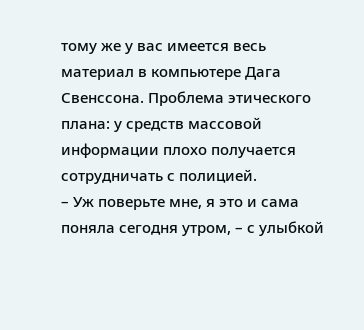тому же у вас имеется весь материал в компьютере Дага Свенссона. Проблема этического плана: у средств массовой информации плохо получается сотрудничать с полицией.
– Уж поверьте мне, я это и сама поняла сегодня утром, – с улыбкой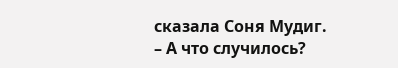сказала Соня Мудиг.
– А что случилось?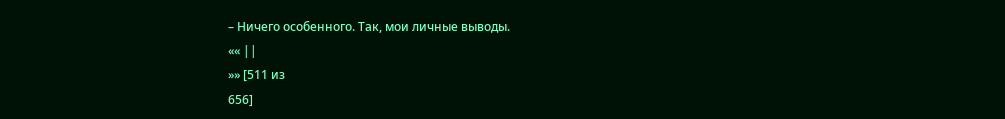– Ничего особенного. Так, мои личные выводы.
«« ||
»» [511 из
656]